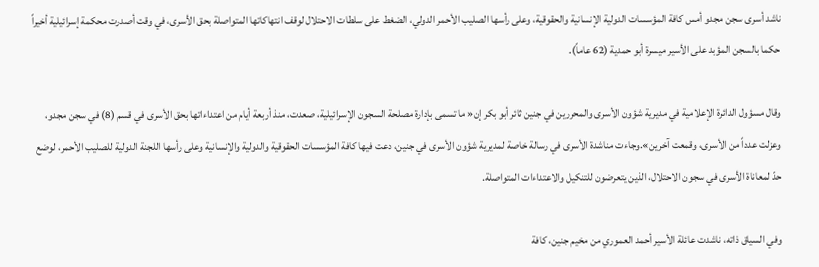ناشد أسرى سجن مجدو أمس كافة المؤسسات الدولية الإنسانية والحقوقية، وعلى رأسها الصليب الأحمر الدولي، الضغط على سلطات الاحتلال لوقف انتهاكاتها المتواصلة بحق الأسرى، في وقت أصدرت محكمة إسرائيلية أخيراً حكما بالسجن المؤبد على الأسير ميسرة أبو حمدية (62 عاماً).

وقال مسؤول الدائرة الإعلامية في مديرية شؤون الأسرى والمحررين في جنين ثائر أبو بكر إن« ما تسمى بإدارة مصلحة السجون الإسرائيلية، صعدت، منذ أربعة أيام من اعتداءاتها بحق الأسرى في قسم (8) في سجن مجدو، وعزلت عدداً من الأسرى، وقمعت آخرين».وجاءت مناشدة الأسرى في رسالة خاصة لمديرية شؤون الأسرى في جنين، دعت فيها كافة المؤسسات الحقوقية والدولية والإنسانية وعلى رأسها اللجنة الدولية للصليب الأحمر، لوضع حدّ لمعاناة الأسرى في سجون الاحتلال، الذين يتعرضون للتنكيل والاعتداءات المتواصلة.

وفي السياق ذاته، ناشدت عائلة الأسير أحمد العموري من مخيم جنين، كافة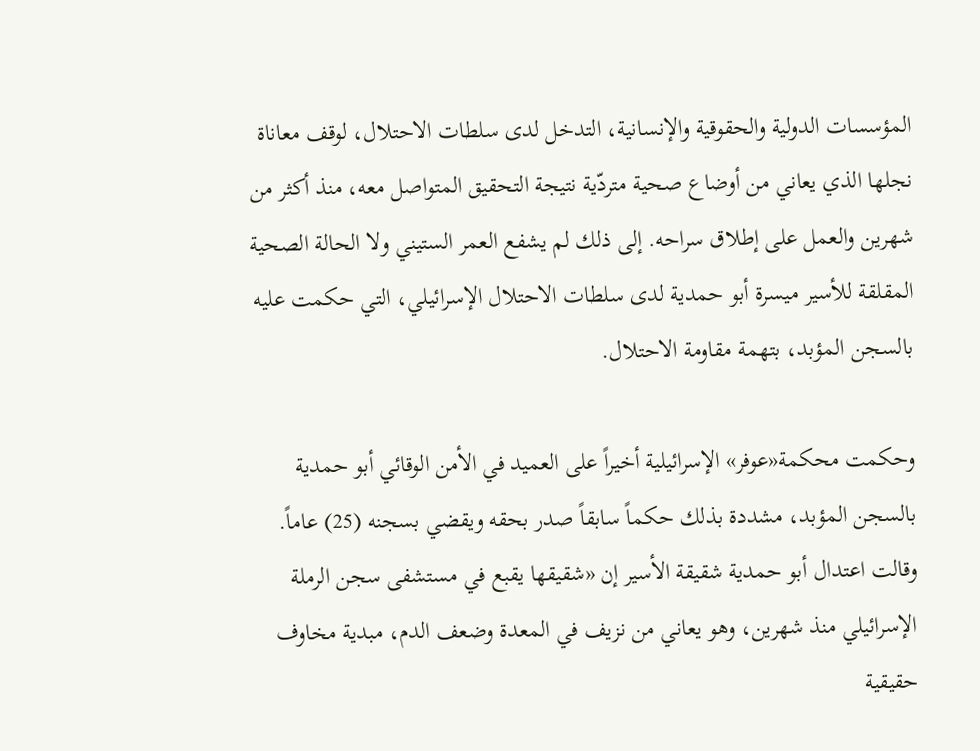المؤسسات الدولية والحقوقية والإنسانية، التدخل لدى سلطات الاحتلال، لوقف معاناة نجلها الذي يعاني من أوضاع صحية متردّية نتيجة التحقيق المتواصل معه، منذ أكثر من شهرين والعمل على إطلاق سراحه. إلى ذلك لم يشفع العمر الستيني ولا الحالة الصحية المقلقة للأسير ميسرة أبو حمدية لدى سلطات الاحتلال الإسرائيلي، التي حكمت عليه بالسجن المؤبد، بتهمة مقاومة الاحتلال.

وحكمت محكمة«عوفر» الإسرائيلية أخيراً على العميد في الأمن الوقائي أبو حمدية بالسجن المؤبد، مشددة بذلك حكماً سابقاً صدر بحقه ويقضي بسجنه (25) عاماً. وقالت اعتدال أبو حمدية شقيقة الأسير إن «شقيقها يقبع في مستشفى سجن الرملة الإسرائيلي منذ شهرين، وهو يعاني من نزيف في المعدة وضعف الدم، مبدية مخاوف حقيقية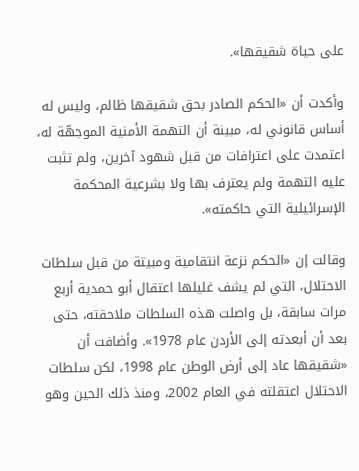على حياة شقيقها».

وأكدت أن «الحكم الصادر بحق شقيقها ظالم، وليس له أساس قانوني له، مبينة أن التهمة الأمنية الموجهّة له، اعتمدت على اعترافات من قبل شهود آخرين، ولم تثبت عليه التهمة ولم يعترف بها ولا بشرعية المحكمة الإسرائيلية التي حاكمته».

وقالت إن «الحكم نزعة انتقامية ومبيتة من قبل سلطات الاحتلال، التي لم يشف غليلها اعتقال أبو حمدية أربع مرات سابقة، بل واصلت هذه السلطات ملاحقته، حتى بعد أن أبعدته إلى الأردن عام 1978». وأضافت أن «شقيقها عاد إلى أرض الوطن عام 1998، لكن سلطات الاحتلال اعتقلته في العام 2002، ومنذ ذلك الحين وهو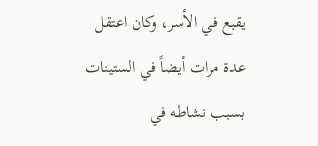يقبع في الأسر، وكان اعتقل عدة مرات أيضاً في الستينات بسبب نشاطه في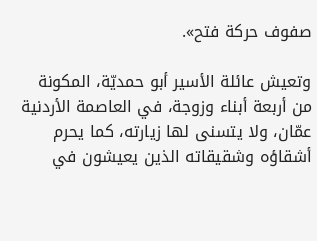صفوف حركة فتح».

وتعيش عائلة الأسير أبو حمديّة، المكونة من أربعة أبناء وزوجة، في العاصمة الأردنية عمّان، ولا يتسنى لها زيارته، كما يحرم أشقاؤه وشقيقاته الذين يعيشون في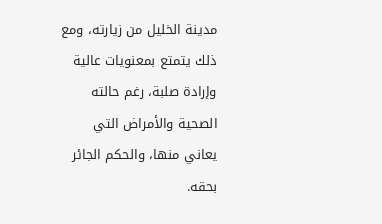مدينة الخليل من زيارته، ومع ذلك يتمتع بمعنويات عالية وإرادة صلبة، رغم حالته الصحية والأمراض التي يعاني منها، والحكم الجائر بحقه.